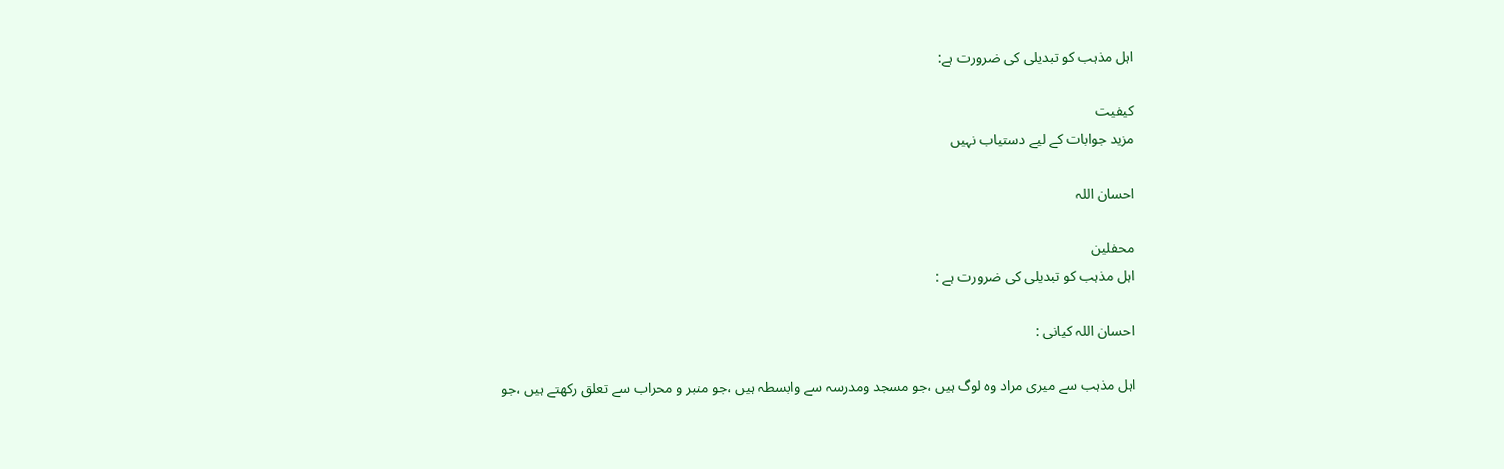اہل مذہب کو تبدیلی کی ضرورت ہے:

کیفیت
مزید جوابات کے لیے دستیاب نہیں

احسان اللہ

محفلین
اہل مذہب کو تبدیلی کی ضرورت ہے :

احسان اللہ کیانی :

اہل مذہب سے میری مراد وہ لوگ ہیں ،جو مسجد ومدرسہ سے وابسطہ ہیں ،جو منبر و محراب سے تعلق رکھتے ہیں ،جو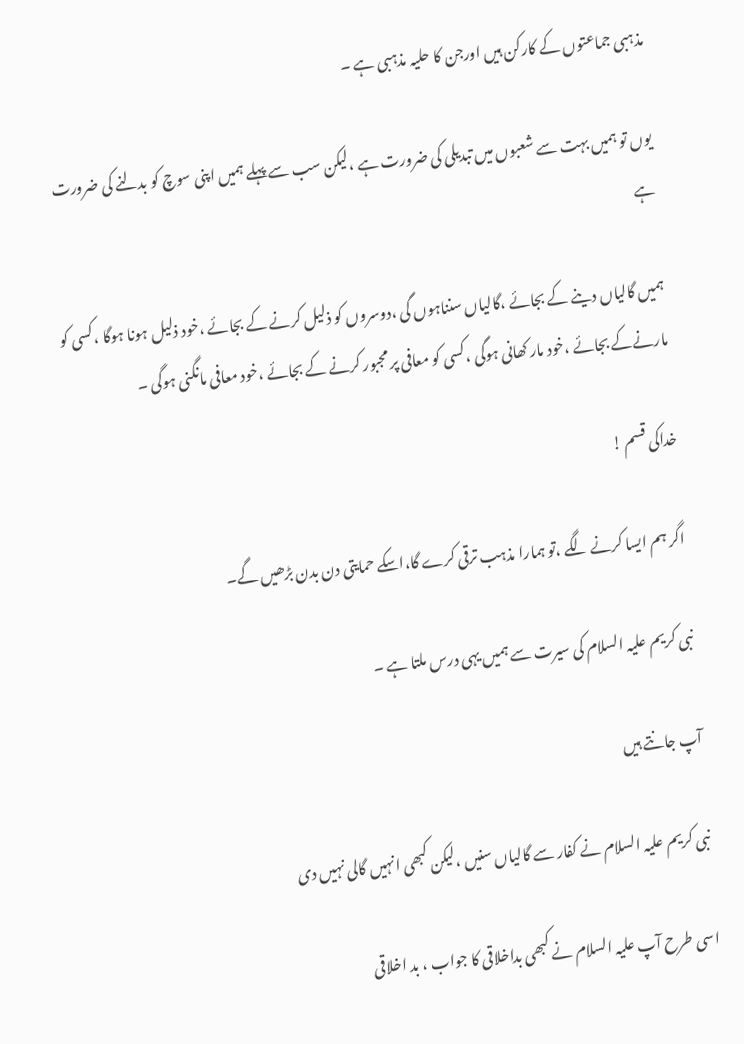مذہبی جماعتوں کے کارکن ہیں اورجن کا حلیہ مذہبی ہے ۔

یوں تو ہمیں بہت سے شعبوں میں تبدیلی کی ضرورت ہے ،لیکن سب سے پہلے ہمیں اپنی سوچ کو بدلنے کی ضرورت ہے

ہمیں گالیاں دینے کے بجائے ،گالیاں سنناہوں گی ،دوسروں کو ذلیل کرنے کے بجائے ،خود ذلیل ہونا ہوگا ،کسی کو مارنےکے بجائے ،خود مار کھانی ہوگی ،کسی کو معافی پر مجبور کرنے کے بجائے ،خود معافی مانگنی ہوگی ۔

خداکی قسم !

اگر ہم ایسا کرنے لگے ،تو ہمارا مذہب ترقی کرے گا،اسکے حمایتی دن بدن بڑھیں گے۔

نبی کریم علیہ السلام کی سیرت سے ہمیں یہی درس ملتا ہے ۔

آپ جانتے ہیں

نبی کریم علیہ السلام نے کفار سے گالیاں سنیں ،لیکن کبھی انہیں گالی نہیں دی

اسی طرح آپ علیہ السلام نے کبھی بداخلاقی کا جواب ، بد اخلاقی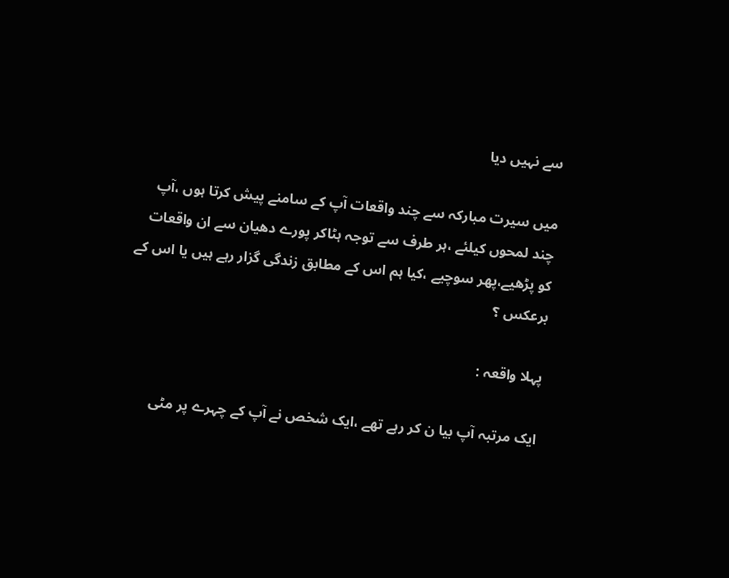سے نہیں دیا

میں سیرت مبارکہ سے چند واقعات آپ کے سامنے پیش کرتا ہوں ،آپ چند لمحوں کیلئے ،ہر طرف سے توجہ ہٹاکر پورے دھیان سے ان واقعات کو پڑھیے،پھر سوچیے ،کیا ہم اس کے مطابق زندگی گزار رہے ہیں یا اس کے برعکس ؟

پہلا واقعہ :

ایک مرتبہ آپ بیا ن کر رہے تھے ،ایک شخص نے آپ کے چہرے پر مٹی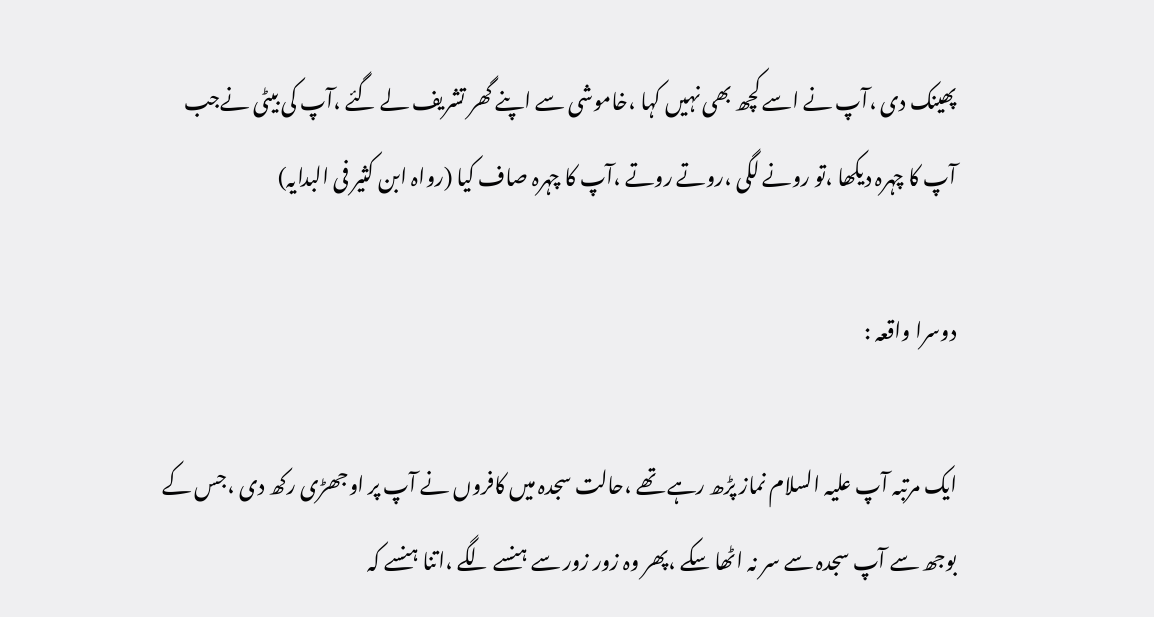پھینک دی ،آپ نے اسے کچھ بھی نہیں کہا ،خاموشی سے اپنے گھر تشریف لے گئے ،آپ کی بیٹی نےجب آپ کا چہرہ دیکھا ،تو رونے لگی ،روتے روتے ،آپ کا چہرہ صاف کیا (رواہ ابن کثیر فی البدایہ)

دوسرا واقعہ :

ایک مرتبہ آپ علیہ السلام نماز پڑھ رہے تھے ،حالت سجدہ میں کافروں نے آپ پر اوجھڑی رکھ دی ،جس کے بوجھ سے آپ سجدہ سے سر نہ اٹھا سکے ،پھر وہ زور زور سے ہنسے لگے ،اتنا ہنسے کہ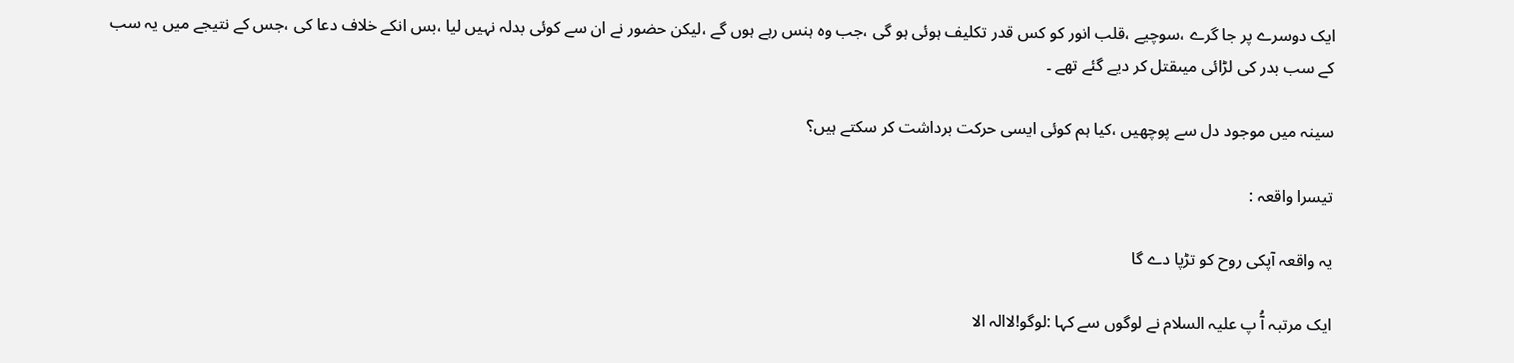ایک دوسرے پر جا گرے ،سوچیے ،قلب انور کو کس قدر تکلیف ہوئی ہو گی ،جب وہ ہنس رہے ہوں گے ،لیکن حضور نے ان سے کوئی بدلہ نہیں لیا ،بس انکے خلاف دعا کی ،جس کے نتیجے میں یہ سب کے سب بدر کی لڑائی میںقتل کر دیے گئے تھے ۔

سینہ میں موجود دل سے پوچھیں ،کیا ہم کوئی ایسی حرکت برداشت کر سکتے ہیں؟

تیسرا واقعہ :

یہ واقعہ آپکی روح کو تڑپا دے گا

ایک مرتبہ آُ پ علیہ السلام نے لوگوں سے کہا :لوگو!لاالہ الا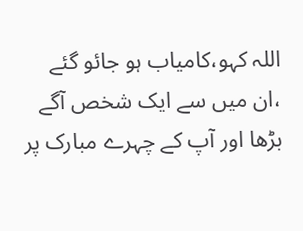اللہ کہو،کامیاب ہو جائو گئے ،ان میں سے ایک شخص آگے بڑھا اور آپ کے چہرے مبارک پر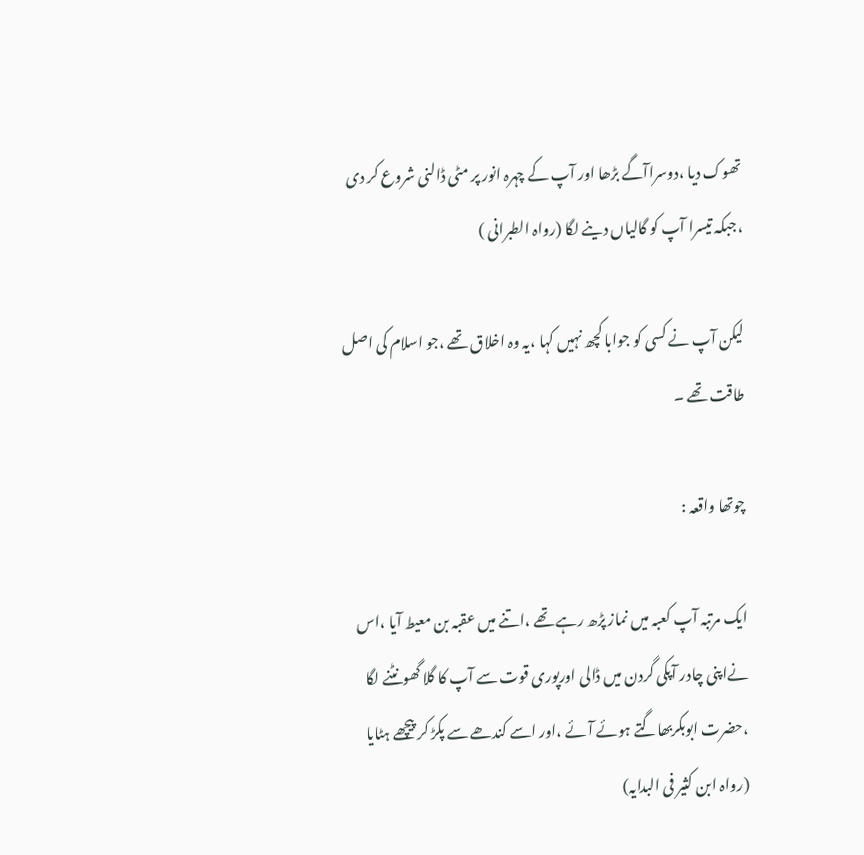تھوک دیا ،دوسراآگے بڑھا اور آپ کے چہرہ انور پر مٹی ڈالنی شروع کر دی ،جبکہ تیسرا آپ کو گالیاں دینے لگا (رواہ الطبرانی )

لیکن آپ نے کسی کو جوابا کچھ نہیں کہا ،یہ وہ اخلاق تھے ،جو اسلام کی اصل طاقت تھے ۔

چوتھا واقعہ :

ایک مرتبہ آپ کعبہ میں نماز پڑھ رہے تھے ،اتنے میں عقبہ بن معیط آیا ،اس نےاپنی چادر آپکی گردن میں ڈالی اورپوری قوت سے آپ کا گلا گھونٹنے لگا ،حضرت ابوبکربھاگتے ہوئے آئے ،اور اسے کندھے سے پکڑ کر پیچھے ہٹایا (رواہ ابن کثیر فی البدایہ)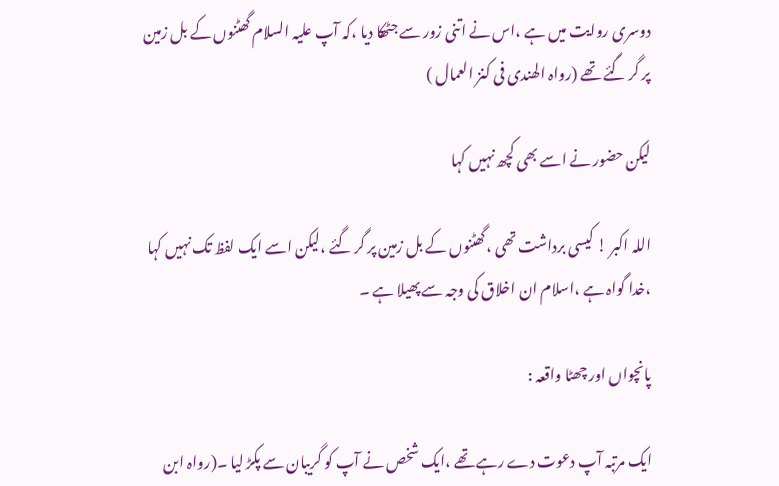دوسری روایت میں ہے ،اس نے اتنی زور سے جٹھکا دیا ،کہ آپ علیہ السلام گھٹنوں کے بل زمین پر گر گئے تھے (رواہ الھندی فی کنز العمال )

لیکن حضور نے اسے بھی کچھ نہیں کہا

اللہ اکبر ! کیسی برداشت تھی ،گھٹنوں کے بل زمین پر گر گئے ،لیکن اسے ایک لفظ تک نہیں کہا ،خدا گواہ ہے ،اسلام ان اخلاق کی وجہ سے پھیلا ہے ۔

پانچواں اور چھٹا واقعہ :

ایک مرتبہ آپ دعوت دے رہے تھے ،ایک شخص نے آپ کو گریبان سے پکڑ لیا ۔(رواہ ابن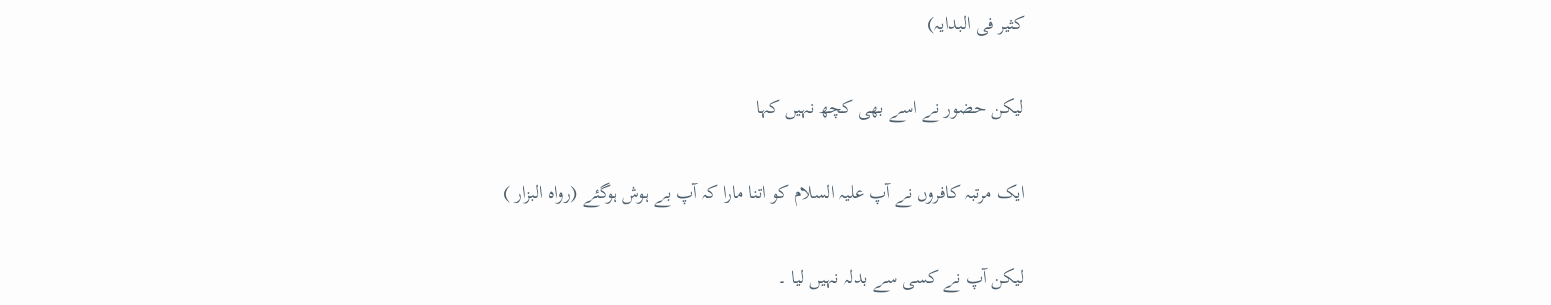کثیر فی البدایہ)

لیکن حضور نے اسے بھی کچھ نہیں کہا

ایک مرتبہ کافروں نے آپ علیہ السلام کو اتنا مارا کہ آپ بے ہوش ہوگئے (رواہ البزار )

لیکن آپ نے کسی سے بدلہ نہیں لیا ۔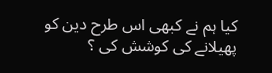کیا ہم نے کبھی اس طرح دین کو پھیلانے کی کوشش کی ؟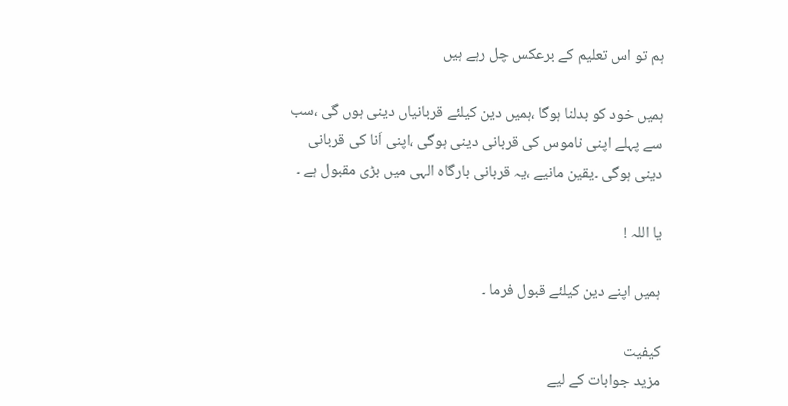ہم تو اس تعلیم کے برعکس چل رہے ہیں

ہمیں خود کو بدلنا ہوگا ،ہمیں دین کیلئے قربانیاں دینی ہوں گی ،سب سے پہلے اپنی ناموس کی قربانی دینی ہوگی ،اپنی اَنا کی قربانی دینی ہوگی ۔یقین مانیے ،یہ قربانی بارگاہ الہی میں بڑی مقبول ہے ۔

یا اللہ !

ہمیں اپنے دین کیلئے قبول فرما ۔

کیفیت
مزید جوابات کے لیے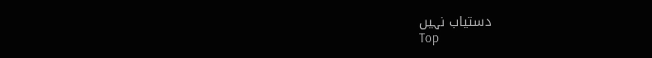دستیاب نہیں
Top